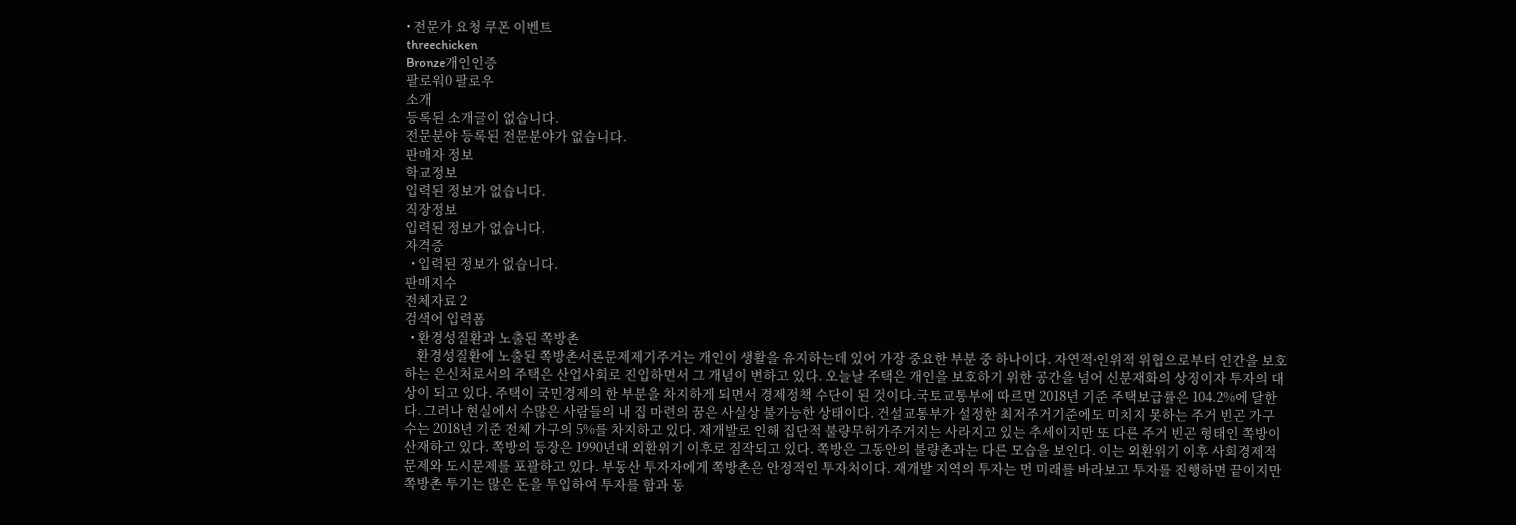• 전문가 요청 쿠폰 이벤트
threechicken
Bronze개인인증
팔로워0 팔로우
소개
등록된 소개글이 없습니다.
전문분야 등록된 전문분야가 없습니다.
판매자 정보
학교정보
입력된 정보가 없습니다.
직장정보
입력된 정보가 없습니다.
자격증
  • 입력된 정보가 없습니다.
판매지수
전체자료 2
검색어 입력폼
  • 환경성질환과 노출된 쪽방촌
    환경성질환에 노출된 쪽방촌서론문제제기주거는 개인이 생활을 유지하는데 있어 가장 중요한 부분 중 하나이다. 자연적∙인위적 위협으로부터 인간을 보호하는 은신처로서의 주택은 산업사회로 진입하면서 그 개념이 변하고 있다. 오늘날 주택은 개인을 보호하기 위한 공간을 넘어 신분재화의 상징이자 투자의 대상이 되고 있다. 주택이 국민경제의 한 부분을 차지하게 되면서 경제정책 수단이 된 것이다.국토교통부에 따르면 2018년 기준 주택보급률은 104.2%에 달한다. 그러나 현실에서 수많은 사람들의 내 집 마련의 꿈은 사실상 불가능한 상태이다. 건설교통부가 설정한 최저주거기준에도 미치지 못하는 주거 빈곤 가구 수는 2018년 기준 전체 가구의 5%를 차지하고 있다. 재개발로 인해 집단적 불량무허가주거지는 사라지고 있는 추세이지만 또 다른 주거 빈곤 형태인 쪽방이 산재하고 있다. 쪽방의 등장은 1990년대 외환위기 이후로 짐작되고 있다. 쪽방은 그동안의 불량촌과는 다른 모습을 보인다. 이는 외환위기 이후 사회경제적 문제와 도시문제를 포괄하고 있다. 부동산 투자자에게 쪽방촌은 안정적인 투자처이다. 재개발 지역의 투자는 먼 미래를 바라보고 투자를 진행하면 끝이지만 쪽방촌 투기는 많은 돈을 투입하여 투자를 함과 동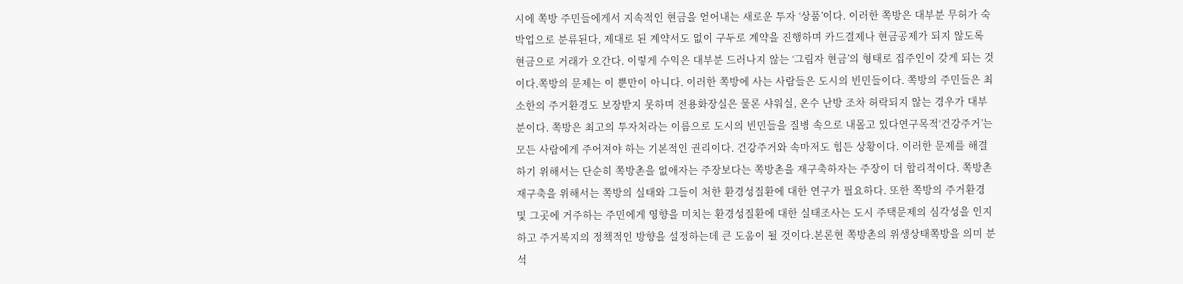시에 쪽방 주민들에게서 지속적인 현금을 얻어내는 새로운 투자 ‘상품’이다. 이러한 쪽방은 대부분 무허가 숙박업으로 분류된다, 제대로 된 계약서도 없이 구두로 계약을 진행하며 카드결제나 현금공제가 되지 않도록 현금으로 거래가 오간다. 이렇게 수익은 대부분 드러나지 않는 ‘그림자 현금’의 형태로 집주인이 갖게 되는 것이다.쪽방의 문제는 이 뿐만이 아니다. 이러한 쪽방에 사는 사람들은 도시의 빈민들이다. 쪽방의 주민들은 최소한의 주거환경도 보장받지 못하며 전용화장실은 물론 샤워실, 온수 난방 조차 허락되지 않는 경우가 대부분이다. 쪽방은 최고의 투자처라는 이름으로 도시의 빈민들을 질병 속으로 내몰고 있다연구목적‘건강주거’는 모든 사람에게 주어져야 하는 기본적인 권리이다. 건강주거와 속마저도 힘든 상황이다. 이러한 문제를 해결하기 위해서는 단순히 쪽방촌을 없애자는 주장보다는 쪽방촌을 재구축하자는 주장이 더 합리적이다. 쪽방촌 재구축을 위해서는 쪽방의 실태와 그들이 처한 환경성질환에 대한 연구가 필요하다. 또한 쪽방의 주거환경 및 그곳에 거주하는 주민에게 영향을 미치는 환경성질환에 대한 실태조사는 도시 주택문제의 심각성을 인지하고 주거복지의 정책적인 방향을 설정하는데 큰 도움이 될 것이다.본론현 쪽방촌의 위생상태쪽방을 의미 분석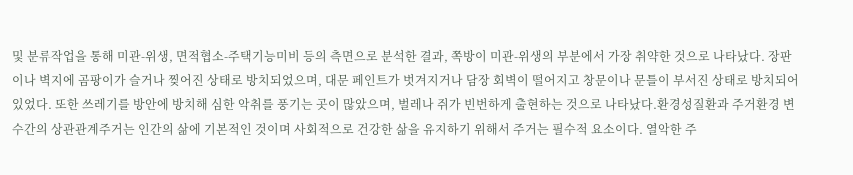및 분류작업을 통해 미관-위생, 면적협소-주택기능미비 등의 측면으로 분석한 결과, 쪽방이 미관-위생의 부분에서 가장 취약한 것으로 나타났다. 장판이나 벽지에 곰팡이가 슬거나 찢어진 상태로 방치되었으며, 대문 페인트가 벗겨지거나 담장 회벽이 떨어지고 창문이나 문틀이 부서진 상태로 방치되어 있었다. 또한 쓰레기를 방안에 방치해 심한 악취를 풍기는 곳이 많았으며, 벌레나 쥐가 빈번하게 출현하는 것으로 나타났다.환경성질환과 주거환경 변수간의 상관관계주거는 인간의 삶에 기본적인 것이며 사회적으로 건강한 삶을 유지하기 위해서 주거는 필수적 요소이다. 열악한 주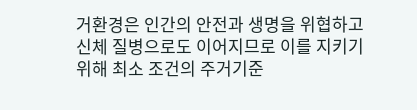거환경은 인간의 안전과 생명을 위협하고 신체 질병으로도 이어지므로 이를 지키기 위해 최소 조건의 주거기준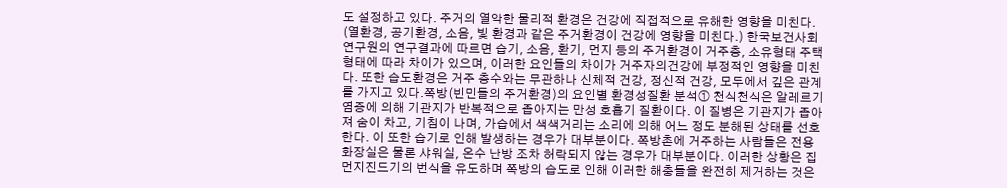도 설정하고 있다. 주거의 열악한 물리적 환경은 건강에 직접적으로 유해한 영향을 미친다. (열환경, 공기환경, 소음, 빛 환경과 같은 주거환경이 건강에 영향을 미친다.) 한국보건사회연구원의 연구결과에 따르면 습기, 소음, 환기, 먼지 등의 주거환경이 거주층, 소유형태 주택형태에 따라 차이가 있으며, 이러한 요인들의 차이가 거주자의건강에 부정적인 영향을 미친다. 또한 습도환경은 거주 층수와는 무관하나 신체적 건강, 정신적 건강, 모두에서 깊은 관계를 가지고 있다.쪽방(빈민들의 주거환경)의 요인별 환경성질환 분석① 천식천식은 알레르기 염증에 의해 기관지가 반복적으로 좁아지는 만성 호흡기 질환이다. 이 질병은 기관지가 좁아져 숨이 차고, 기침이 나며, 가습에서 색색거리는 소리에 의해 어느 정도 분해된 상태를 선호한다. 이 또한 습기로 인해 발생하는 경우가 대부분이다. 쪽방촌에 거주하는 사람들은 전용화장실은 물론 샤워실, 온수 난방 조차 허락되지 않는 경우가 대부분이다. 이러한 상황은 집먼지진드기의 번식을 유도하며 쪽방의 습도로 인해 이러한 해충들을 완전히 제거하는 것은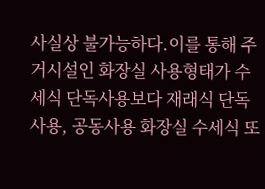사실상 불가능하다.이를 통해 주거시설인 화장실 사용형태가 수세식 단독사용보다 재래식 단독사용, 공동사용 화장실 수세식 또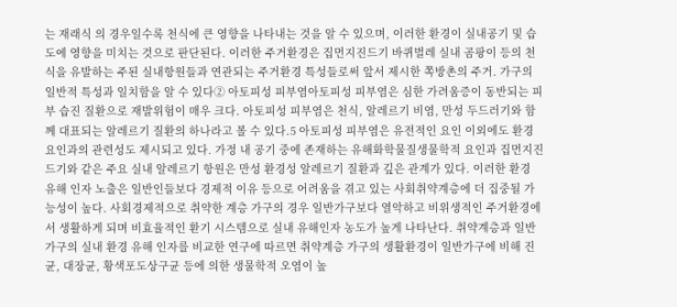는 재래식 의 경우일수록 천식에 큰 영향을 나타내는 것을 알 수 있으며, 이러한 환경이 실내공기 및 습도에 영향을 미치는 것으로 판단된다. 이러한 주거환경은 집먼지진드기 바퀴벌레 실내 곰팡이 등의 천식을 유발하는 주된 실내항원들과 연관되는 주거환경 특성들로써 앞서 제시한 쪽방촌의 주거. 가구의 일반적 특성과 일치함을 알 수 있다② 아토피성 피부염아토피성 피부염은 심한 가려움증이 동반되는 피부 습진 질환으로 재발위험이 매우 크다. 아토피성 피부염은 천식, 알레르기 비염, 만성 두드러기와 함께 대표되는 알레르기 질환의 하나라고 볼 수 있다.5 아토피성 피부염은 유전적인 요인 이외에도 환경 요인과의 관련성도 제시되고 있다. 가정 내 공기 중에 존재하는 유해화학물질생물학적 요인과 집먼지진드기와 같은 주요 실내 알레르기 항원은 만성 환경성 알레르기 질환과 깊은 관계가 있다. 이러한 환경 유해 인자 노출은 일반인들보다 경제적 이유 등으로 어려움을 겪고 있는 사회취약계층에 더 집중될 가능성이 높다. 사회경제적으로 취약한 계층 가구의 경우 일반가구보다 열악하고 비위생적인 주거환경에서 생활하게 되며 비효율적인 환기 시스템으로 실내 유해인자 농도가 높게 나타난다. 취약계층과 일반가구의 실내 환경 유해 인자를 비교한 연구에 따르면 취약계층 가구의 생활환경이 일반가구에 비해 진균, 대장균, 황색포도상구균 등에 의한 생물학적 오염이 높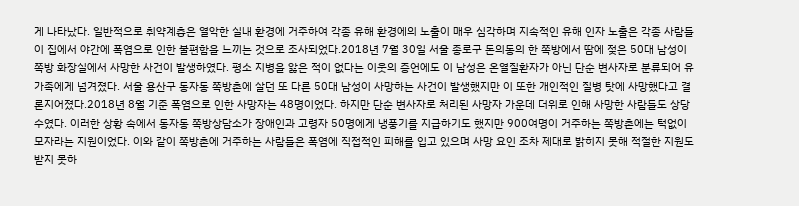게 나타났다. 일반적으로 취약계층은 열악한 실내 환경에 거주하여 각종 유해 환경에의 노출이 매우 심각하며 지속적인 유해 인자 노출은 각종 사람들이 집에서 야간에 폭염으로 인한 불편함을 느끼는 것으로 조사되었다.2018년 7월 30일 서울 종로구 돈의동의 한 쪽방에서 땀에 젖은 50대 남성이 쪽방 화장실에서 사망한 사건이 발생하였다. 평소 지병을 앓은 적이 없다는 이웃의 증언에도 이 남성은 온열질환자가 아닌 단순 변사자로 분류되어 유가족에게 넘겨졌다. 서울 용산구 동자동 쪽방촌에 살던 또 다른 50대 남성이 사망하는 사건이 발생했지만 이 또한 개인적인 질병 탓에 사망했다고 결론지어졌다.2018년 8월 기준 폭염으로 인한 사망자는 48명이었다. 하지만 단순 변사자로 처리된 사망자 가운데 더위로 인해 사망한 사람들도 상당수였다. 이러한 상황 속에서 동자동 쪽방상담소가 장애인과 고령자 50명에게 냉풍기를 지급하기도 했지만 900여명이 거주하는 쪽방촌에는 턱없이 모자라는 지원이었다. 이와 같이 쪽방촌에 거주하는 사람들은 폭염에 직접적인 피해를 입고 있으며 사망 요인 조차 제대로 밝히지 못해 적절한 지원도 받지 못하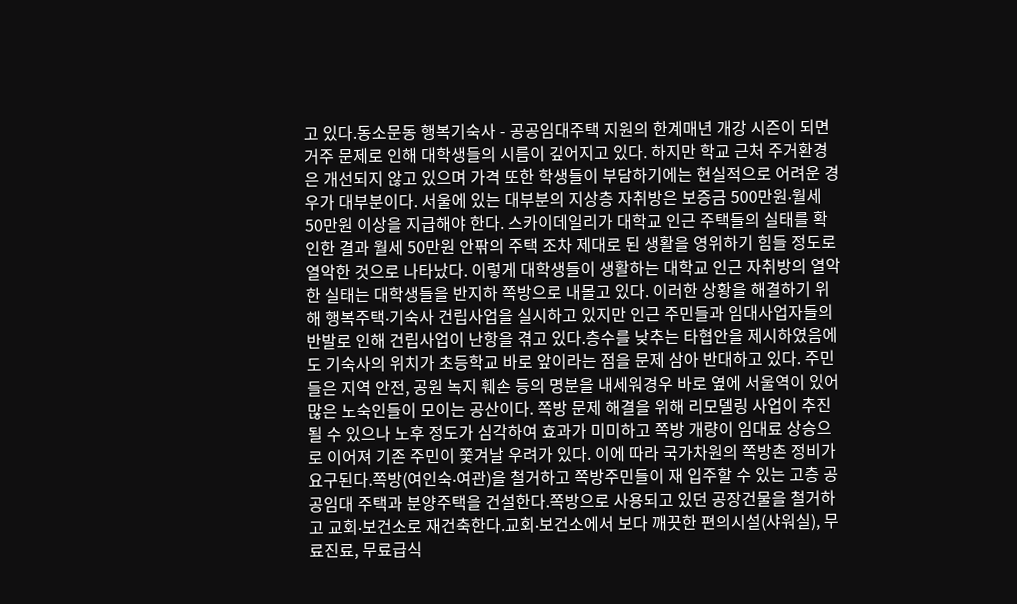고 있다.동소문동 행복기숙사 - 공공임대주택 지원의 한계매년 개강 시즌이 되면 거주 문제로 인해 대학생들의 시름이 깊어지고 있다. 하지만 학교 근처 주거환경은 개선되지 않고 있으며 가격 또한 학생들이 부담하기에는 현실적으로 어려운 경우가 대부분이다. 서울에 있는 대부분의 지상층 자취방은 보증금 500만원∙월세 50만원 이상을 지급해야 한다. 스카이데일리가 대학교 인근 주택들의 실태를 확인한 결과 월세 50만원 안팎의 주택 조차 제대로 된 생활을 영위하기 힘들 정도로 열악한 것으로 나타났다. 이렇게 대학생들이 생활하는 대학교 인근 자취방의 열악한 실태는 대학생들을 반지하 쪽방으로 내몰고 있다. 이러한 상황을 해결하기 위해 행복주택∙기숙사 건립사업을 실시하고 있지만 인근 주민들과 임대사업자들의 반발로 인해 건립사업이 난항을 겪고 있다.층수를 낮추는 타협안을 제시하였음에도 기숙사의 위치가 초등학교 바로 앞이라는 점을 문제 삼아 반대하고 있다. 주민들은 지역 안전, 공원 녹지 훼손 등의 명분을 내세워경우 바로 옆에 서울역이 있어 많은 노숙인들이 모이는 공산이다. 쪽방 문제 해결을 위해 리모델링 사업이 추진될 수 있으나 노후 정도가 심각하여 효과가 미미하고 쪽방 개량이 임대료 상승으로 이어져 기존 주민이 쫓겨날 우려가 있다. 이에 따라 국가차원의 쪽방촌 정비가 요구된다.쪽방(여인숙∙여관)을 철거하고 쪽방주민들이 재 입주할 수 있는 고층 공공임대 주택과 분양주택을 건설한다.쪽방으로 사용되고 있던 공장건물을 철거하고 교회∙보건소로 재건축한다.교회∙보건소에서 보다 깨끗한 편의시설(샤워실), 무료진료, 무료급식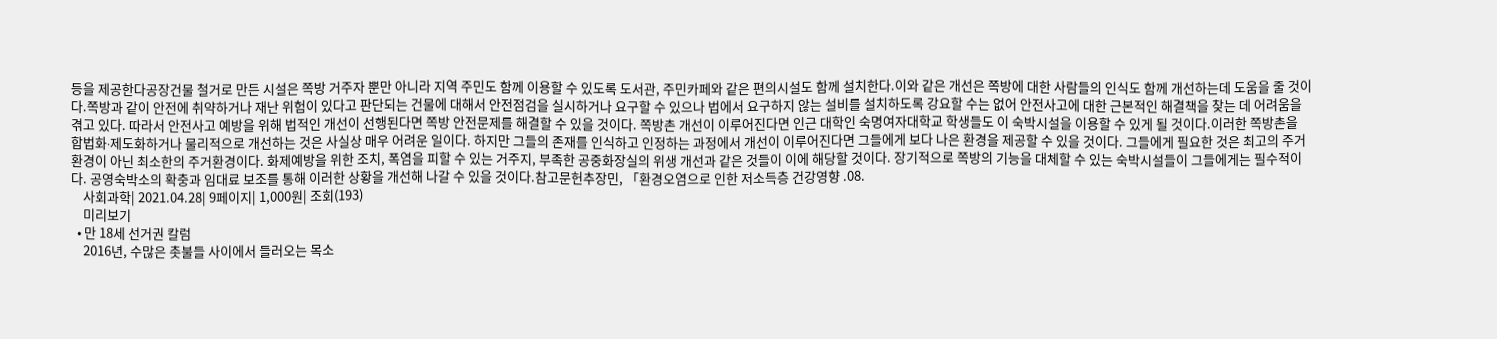등을 제공한다공장건물 철거로 만든 시설은 쪽방 거주자 뿐만 아니라 지역 주민도 함께 이용할 수 있도록 도서관, 주민카페와 같은 편의시설도 함께 설치한다.이와 같은 개선은 쪽방에 대한 사람들의 인식도 함께 개선하는데 도움을 줄 것이다.쪽방과 같이 안전에 취약하거나 재난 위험이 있다고 판단되는 건물에 대해서 안전점검을 실시하거나 요구할 수 있으나 법에서 요구하지 않는 설비를 설치하도록 강요할 수는 없어 안전사고에 대한 근본적인 해결책을 찾는 데 어려움을 겪고 있다. 따라서 안전사고 예방을 위해 법적인 개선이 선행된다면 쪽방 안전문제를 해결할 수 있을 것이다. 쪽방촌 개선이 이루어진다면 인근 대학인 숙명여자대학교 학생들도 이 숙박시설을 이용할 수 있게 될 것이다.이러한 쪽방촌을 합법화∙제도화하거나 물리적으로 개선하는 것은 사실상 매우 어려운 일이다. 하지만 그들의 존재를 인식하고 인정하는 과정에서 개선이 이루어진다면 그들에게 보다 나은 환경을 제공할 수 있을 것이다. 그들에게 필요한 것은 최고의 주거환경이 아닌 최소한의 주거환경이다. 화제예방을 위한 조치, 폭염을 피할 수 있는 거주지, 부족한 공중화장실의 위생 개선과 같은 것들이 이에 해당할 것이다. 장기적으로 쪽방의 기능을 대체할 수 있는 숙박시설들이 그들에게는 필수적이다. 공영숙박소의 확충과 임대료 보조를 통해 이러한 상황을 개선해 나갈 수 있을 것이다.참고문헌추장민, 「환경오염으로 인한 저소득층 건강영향 .08.
    사회과학| 2021.04.28| 9페이지| 1,000원| 조회(193)
    미리보기
  • 만 18세 선거권 칼럼
    2016년, 수많은 촛불들 사이에서 들러오는 목소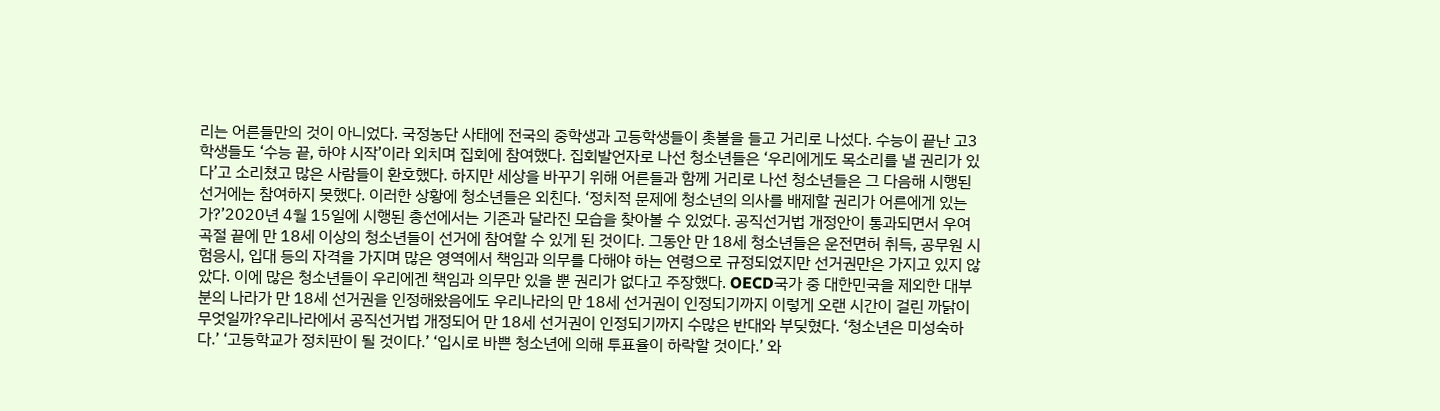리는 어른들만의 것이 아니었다. 국정농단 사태에 전국의 중학생과 고등학생들이 촛불을 들고 거리로 나섰다. 수능이 끝난 고3 학생들도 ‘수능 끝, 하야 시작’이라 외치며 집회에 참여했다. 집회발언자로 나선 청소년들은 ‘우리에게도 목소리를 낼 권리가 있다’고 소리쳤고 많은 사람들이 환호했다. 하지만 세상을 바꾸기 위해 어른들과 함께 거리로 나선 청소년들은 그 다음해 시행된 선거에는 참여하지 못했다. 이러한 상황에 청소년들은 외친다. ‘정치적 문제에 청소년의 의사를 배제할 권리가 어른에게 있는가?’2020년 4월 15일에 시행된 총선에서는 기존과 달라진 모습을 찾아볼 수 있었다. 공직선거법 개정안이 통과되면서 우여곡절 끝에 만 18세 이상의 청소년들이 선거에 참여할 수 있게 된 것이다. 그동안 만 18세 청소년들은 운전면허 취득, 공무원 시험응시, 입대 등의 자격을 가지며 많은 영역에서 책임과 의무를 다해야 하는 연령으로 규정되었지만 선거권만은 가지고 있지 않았다. 이에 많은 청소년들이 우리에겐 책임과 의무만 있을 뿐 권리가 없다고 주장했다. OECD국가 중 대한민국을 제외한 대부분의 나라가 만 18세 선거권을 인정해왔음에도 우리나라의 만 18세 선거권이 인정되기까지 이렇게 오랜 시간이 걸린 까닭이 무엇일까?우리나라에서 공직선거법 개정되어 만 18세 선거권이 인정되기까지 수많은 반대와 부딪혔다. ‘청소년은 미성숙하다.’ ‘고등학교가 정치판이 될 것이다.’ ‘입시로 바쁜 청소년에 의해 투표율이 하락할 것이다.’ 와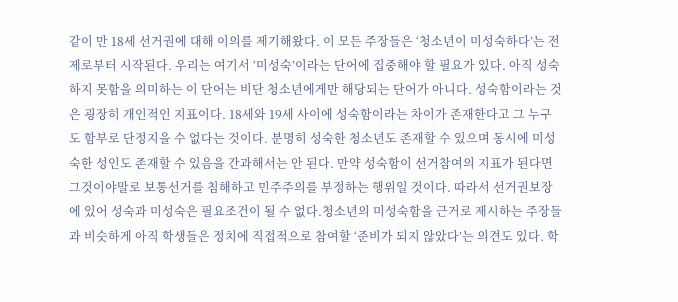같이 만 18세 선거권에 대해 이의를 제기해왔다. 이 모든 주장들은 ‘청소년이 미성숙하다’는 전제로부터 시작된다. 우리는 여기서 ‘미성숙’이라는 단어에 집중해야 할 필요가 있다. 아직 성숙하지 못함을 의미하는 이 단어는 비단 청소년에게만 해당되는 단어가 아니다. 성숙함이라는 것은 굉장히 개인적인 지표이다. 18세와 19세 사이에 성숙함이라는 차이가 존재한다고 그 누구도 함부로 단정지을 수 없다는 것이다. 분명히 성숙한 청소년도 존재할 수 있으며 동시에 미성숙한 성인도 존재할 수 있음을 간과해서는 안 된다. 만약 성숙함이 선거참여의 지표가 된다면 그것이야말로 보통선거를 침해하고 민주주의를 부정하는 행위일 것이다. 따라서 선거권보장에 있어 성숙과 미성숙은 필요조건이 될 수 없다.청소년의 미성숙함을 근거로 제시하는 주장들과 비슷하게 아직 학생들은 정치에 직접적으로 참여할 ‘준비가 되지 않았다’는 의견도 있다. 학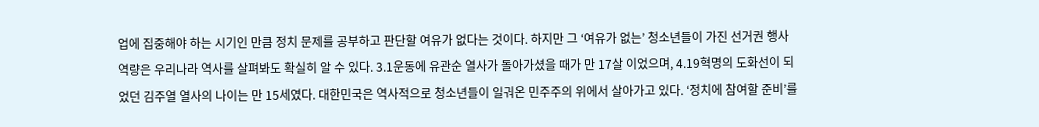업에 집중해야 하는 시기인 만큼 정치 문제를 공부하고 판단할 여유가 없다는 것이다. 하지만 그 ‘여유가 없는’ 청소년들이 가진 선거권 행사 역량은 우리나라 역사를 살펴봐도 확실히 알 수 있다. 3.1운동에 유관순 열사가 돌아가셨을 때가 만 17살 이었으며, 4.19혁명의 도화선이 되었던 김주열 열사의 나이는 만 15세였다. 대한민국은 역사적으로 청소년들이 일궈온 민주주의 위에서 살아가고 있다. ‘정치에 참여할 준비’를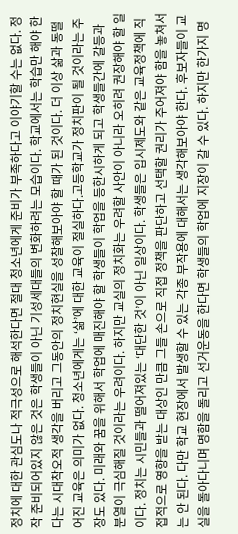정치에 대한 관심도나 적극성으로 해석한다면 절대 청소년에게 준비가 부족하다고 이야기할 수는 없다. 정작 준비되어있지 않은 것은 학생들이 아닌 기성세대들의 변화하려는 모습이다. 학교에서는 학습만 해야 한다는 시대착오적 생각을 버리고 그동안의 정치현실을 성찰해보아야 할 때가 된 것이다. 더 이상 삶과 동떨어진 교육은 의미가 없다. 청소년에게는 ‘삶’에 대한 교육이 절실하다.고등학교가 정치판이 될 것이라는 주장도 있다. 미래와 꿈을 위해서 학업에 매진해야 할 학생들이 학업을 등한시하게 되고 학생들간에 갈등과 분열이 극심해질 것이라는 우려이다. 하지만 교실의 정치화는 우려할 사안이 아니라 오히려 권장해야 할 일이다. 정치는 시민들과 떨어져있는 ‘대단한 것’이 아닌 일상이다. 학생들은 입시제도와 같은 교육정책에 직접적으로 영향을 받는 대상인 만큼 그들 손으로 직접 정책을 판단하고 선택할 권리가 주어져야 함을 놓쳐서는 안 된다. 다만 학교 현장에서 발생할 수 있는 각종 부작용에 대해서는 생각해보아야 한다. 후보자들이 교실을 돌아다니며 명함을 돌리고 선거운동을 한다면 학생들의 학업에 지장이 갈 수 있다. 하지만 한가지 명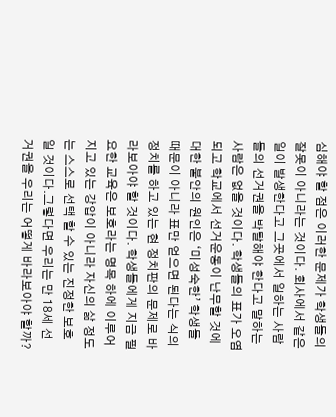심해야 할 점은 이러한 문제가 학생들의 잘못이 아니라는 것이다. 회사에서 같은 일이 발생한다고 그곳에서 일하는 사람들의 선거권을 박탈해야 한다고 말하는 사람은 없을 것이다. 학생들의 표가 오염되고 학교에서 선거운동이 난무할 것에 대한 불안의 원인은 ‘미성숙한’ 학생들 때문이 아니라 표만 얻으면 된다는 식의 정치를 하고 있는 현 정치판의 문제로 바라보아야 할 것이다. 학생들에게 지금 필요한 교육은 보호라는 명목 하에 이루어지고 있는 강압이 아니라 자신의 삶 정도는 스스로 선택 할 수 있는 진정한 보호일 것이다.그렇다면 우리는 만 18세 선거권을 우리는 어떻게 바라보아야 할까?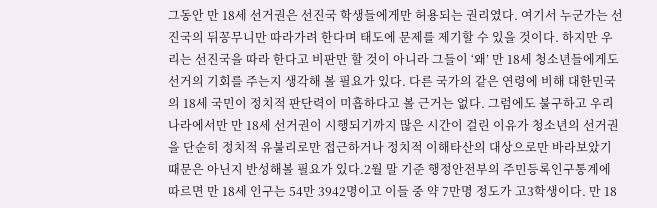그동안 만 18세 선거권은 선진국 학생들에게만 허용되는 권리였다. 여기서 누군가는 선진국의 뒤꽁무니만 따라가려 한다며 태도에 문제를 제기할 수 있을 것이다. 하지만 우리는 선진국을 따라 한다고 비판만 할 것이 아니라 그들이 ‘왜’ 만 18세 청소년들에게도 선거의 기회를 주는지 생각해 볼 필요가 있다. 다른 국가의 같은 연령에 비해 대한민국의 18세 국민이 정치적 판단력이 미흡하다고 볼 근거는 없다. 그럼에도 불구하고 우리나라에서만 만 18세 선거권이 시행되기까지 많은 시간이 걸린 이유가 청소년의 선거권을 단순히 정치적 유불리로만 접근하거나 정치적 이해타산의 대상으로만 바라보았기 때문은 아닌지 반성해볼 필요가 있다.2월 말 기준 행정안전부의 주민등록인구통계에 따르면 만 18세 인구는 54만 3942명이고 이들 중 약 7만명 정도가 고3학생이다. 만 18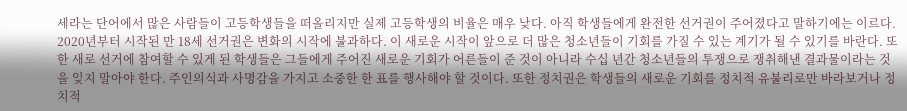세라는 단어에서 많은 사람들이 고등학생들을 떠올리지만 실제 고등학생의 비율은 매우 낮다. 아직 학생들에게 완전한 선거권이 주어졌다고 말하기에는 이르다. 2020년부터 시작된 만 18세 선거권은 변화의 시작에 불과하다. 이 새로운 시작이 앞으로 더 많은 청소년들이 기회를 가질 수 있는 계기가 될 수 있기를 바란다. 또한 새로 선거에 참여할 수 있게 된 학생들은 그들에게 주어진 새로운 기회가 어른들이 준 것이 아니라 수십 년간 청소년들의 투쟁으로 쟁취해낸 결과물이라는 것을 잊지 말아야 한다. 주인의식과 사명감을 가지고 소중한 한 표를 행사해야 할 것이다. 또한 정치권은 학생들의 새로운 기회를 정치적 유불리로만 바라보거나 정치적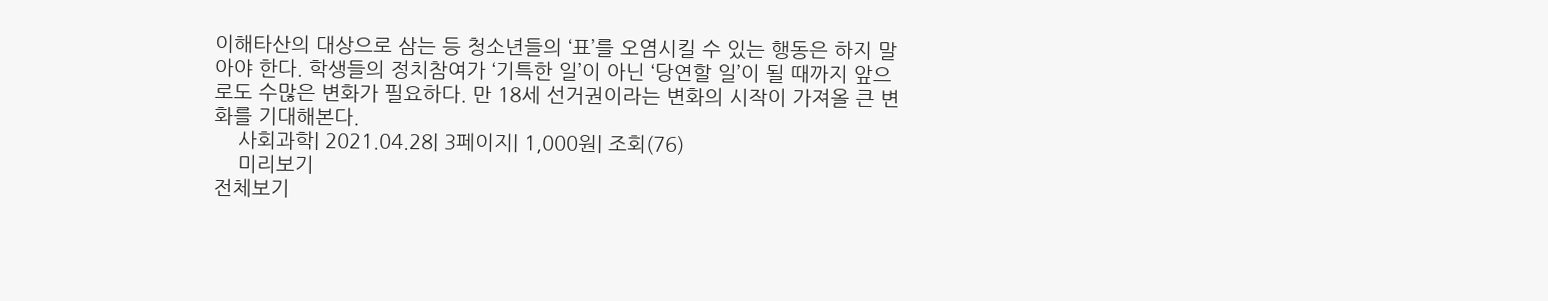이해타산의 대상으로 삼는 등 청소년들의 ‘표’를 오염시킬 수 있는 행동은 하지 말아야 한다. 학생들의 정치참여가 ‘기특한 일’이 아닌 ‘당연할 일’이 될 때까지 앞으로도 수많은 변화가 필요하다. 만 18세 선거권이라는 변화의 시작이 가져올 큰 변화를 기대해본다.
    사회과학| 2021.04.28| 3페이지| 1,000원| 조회(76)
    미리보기
전체보기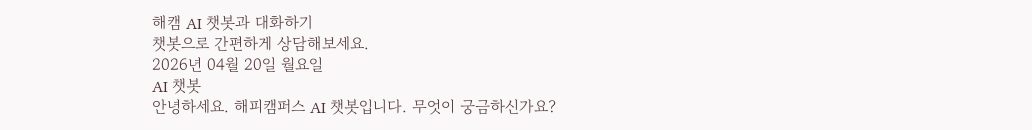해캠 AI 챗봇과 대화하기
챗봇으로 간편하게 상담해보세요.
2026년 04월 20일 월요일
AI 챗봇
안녕하세요. 해피캠퍼스 AI 챗봇입니다. 무엇이 궁금하신가요?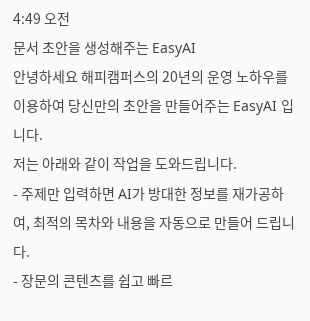4:49 오전
문서 초안을 생성해주는 EasyAI
안녕하세요 해피캠퍼스의 20년의 운영 노하우를 이용하여 당신만의 초안을 만들어주는 EasyAI 입니다.
저는 아래와 같이 작업을 도와드립니다.
- 주제만 입력하면 AI가 방대한 정보를 재가공하여, 최적의 목차와 내용을 자동으로 만들어 드립니다.
- 장문의 콘텐츠를 쉽고 빠르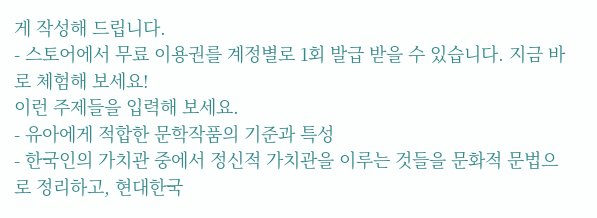게 작성해 드립니다.
- 스토어에서 무료 이용권를 계정별로 1회 발급 받을 수 있습니다. 지금 바로 체험해 보세요!
이런 주제들을 입력해 보세요.
- 유아에게 적합한 문학작품의 기준과 특성
- 한국인의 가치관 중에서 정신적 가치관을 이루는 것들을 문화적 문법으로 정리하고, 현대한국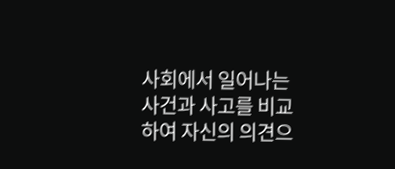사회에서 일어나는 사건과 사고를 비교하여 자신의 의견으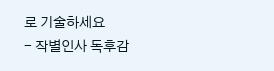로 기술하세요
- 작별인사 독후감